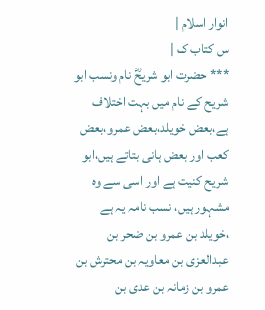انوار اسلام |
س کتاب ک |
*** حضرت ابو شریحؓ نام ونسب ابو شریح کے نام میں بہت اختلاف ہے،بعض خویلد،بعض عمرو،بعض کعب اور بعض ہانی بتاتے ہیں،ابو شریح کنیت ہے اور اسی سے وہ مشہور ہیں، نسب نامہ یہ ہے ،خویلد بن عمرو بن ضحر بن عبدالعزی بن معاویہ بن محترش بن عمرو بن زمانہ بن عدی بن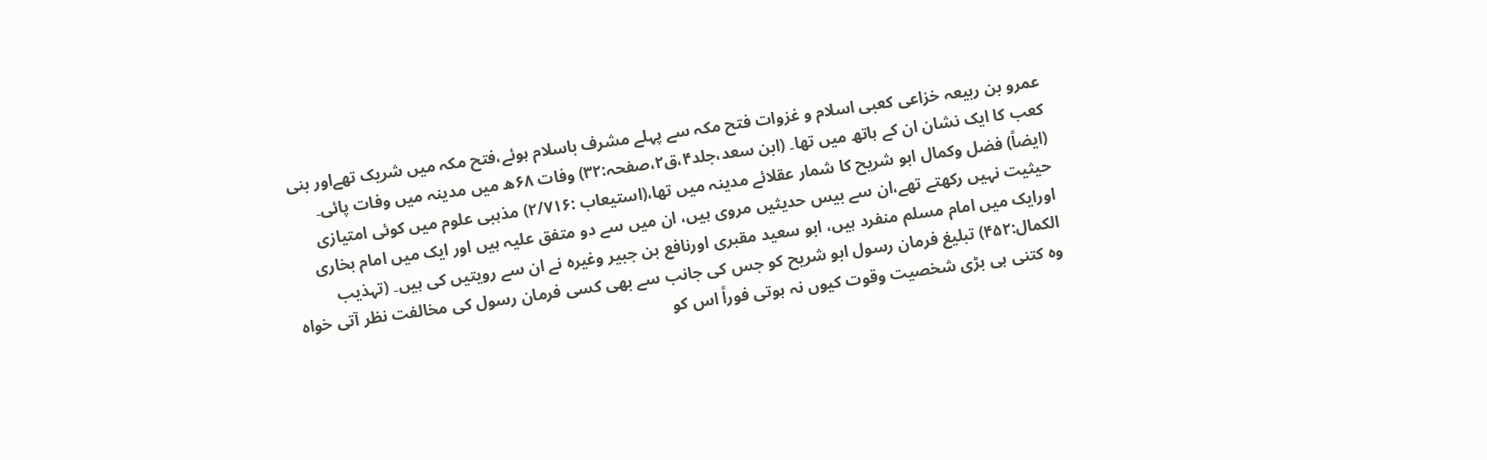عمرو بن ربیعہ خزاعی کعبی اسلام و غزوات فتح مکہ سے پہلے مشرف باسلام ہوئے،فتح مکہ میں شریک تھےاور بنی کعب کا ایک نشان ان کے ہاتھ میں تھا۔ (ابن سعد،جلد۴،ق۲،صفحہ:۳۲) وفات ۶۸ھ میں مدینہ میں وفات پائی۔ (ایضاً) فضل وکمال ابو شریح کا شمار عقلائے مدینہ میں تھا،(استیعاب :۲/۷۱۶) مذہبی علوم میں کوئی امتیازی حیثیت نہیں رکھتے تھے،ان سے بیس حدیثیں مروی ہیں، ان میں سے دو متفق علیہ ہیں اور ایک میں امام بخاری اورایک میں امام مسلم منفرد ہیں، ابو سعید مقبری اورنافع بن جبیر وغیرہ نے ان سے رویتیں کی ہیں۔ (تہذیب الکمال:۴۵۲) تبلیغ فرمان رسول ابو شریح کو جس کی جانب سے بھی کسی فرمان رسول کی مخالفت نظر آتی خواہ وہ کتنی ہی بڑی شخصیت وقوت کیوں نہ ہوتی فوراً اس کو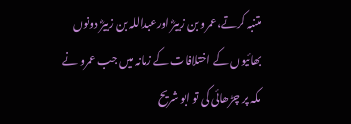متنبہ کرتے،عمرو بن زبیرؓ اورعبداللہ بن زبیرؓ دونوں بھائیوں کے اختلافات کے زمانہ میں جب عمرو نے مکہ پر چڑھائی کی تو ابو شریح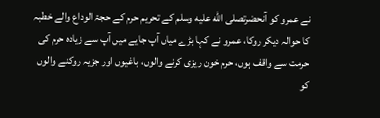نے عمرو کو آنحضرتصلى الله عليه وسلم کے تحریم حرم کے حجۃ الوداع والے خطبہ کا حوالہ دیکر روکا، عمرو نے کہا بڑے میاں آپ جایے میں آپ سے زیادہ حرم کی حرمت سے واقف ہوں، حرم خون ریزی کرنے والوں، باغیوں اور جزیہ روکنے والوں کو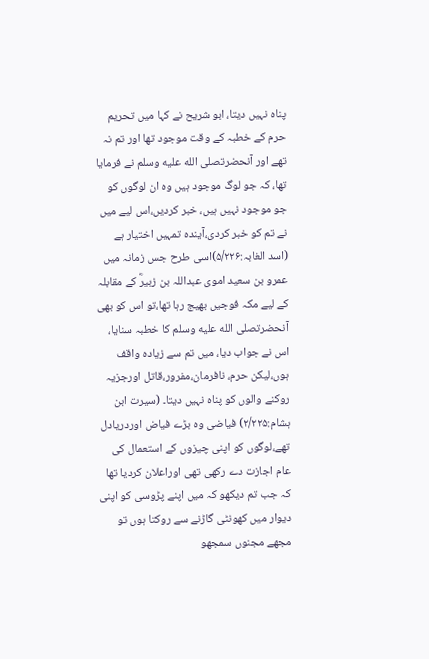پناہ نہیں دیتا، ابو شریح نے کہا میں تحریم حرم کے خطبہ کے وقت موجود تھا اور تم نہ تھے اور آنحضرتصلى الله عليه وسلم نے فرمایا تھا، کہ جو لوگ موجود ہیں وہ ان لوگوں کو جو موجود نہیں ہیں، خبر کردیں،اس لیے میں نے تم کو خبر کردی،آیندہ تمہیں اختیار ہے (اسد الغابہ:۵/۲۲۶)اسی طرح جس زمانہ میں عمرو بن سعید اموی عبداللہ بن زبیرؓ کے مقابلہ کے لیے مکہ فوجیں بھیج رہا تھا،تو اس کو بھی آنحضرتصلى الله عليه وسلم کا خطبہ سنایا، اس نے جواب دیا، میں تم سے زیادہ واقف ہوں،لیکن حرم، نافرمان،مفرور،قاتل اورجزیہ روکنے والوں کو پناہ نہیں دیتا۔ (سیرت ابن ہشام:۲/۲۲۵) فیاضی وہ بڑے فیاض اوردریادل تھے،لوگوں کو اپنی چیزوں کے استعمال کی عام اجازت دے رکھی تھی اوراعلان کردیا تھا کہ جب تم دیکھو کہ میں اپنے پڑوسی کو اپنی دیوار میں کھونٹی گاڑنے سے روکتا ہوں تو مجھے مجنوں سمجھو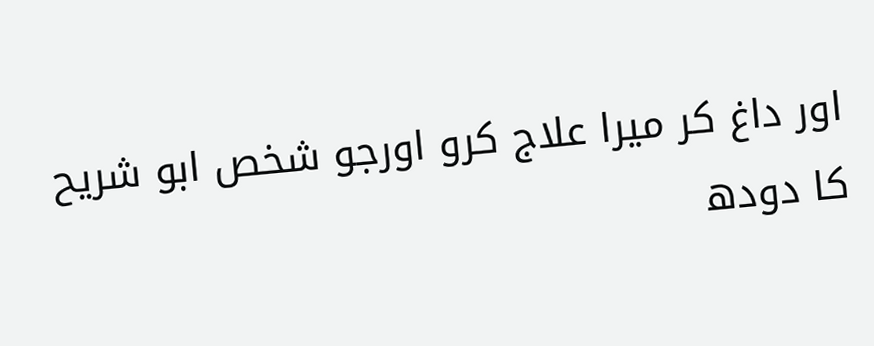اور داغ کر میرا علاج کرو اورجو شخص ابو شریح کا دودھ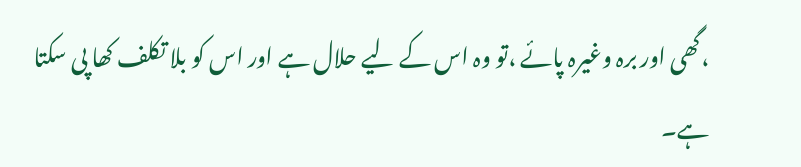،گھی اور برہ وغیرہ پائے ،تو وہ اس کے لیے حلال ہے اور اس کو بلا تکلف کھا پی سکتا ہے۔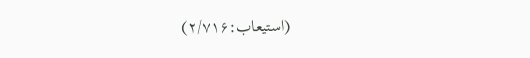(استیعاب:۲/۷۱۶)